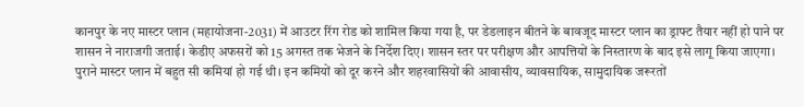कानपुर के नए मास्टर प्लान (महायोजना-2031) में आउटर रिंग रोड को शामिल किया गया है, पर डेडलाइन बीतने के बावजूद मास्टर प्लान का ड्राफ्ट तैयार नहीं हो पाने पर शासन ने नाराजगी जताई। केडीए अफसरों को 15 अगस्त तक भेजने के निर्देश दिए। शासन स्तर पर परीक्षण और आपत्तियों के निस्तारण के बाद इसे लागू किया जाएगा।
पुराने मास्टर प्लान में बहुत सी कमियां हो गई थी। इन कमियों को दूर करने और शहरवासियों की आवासीय, व्यावसायिक, सामुदायिक जरूरतों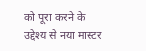को पूरा करने के उद्देश्य से नया मास्टर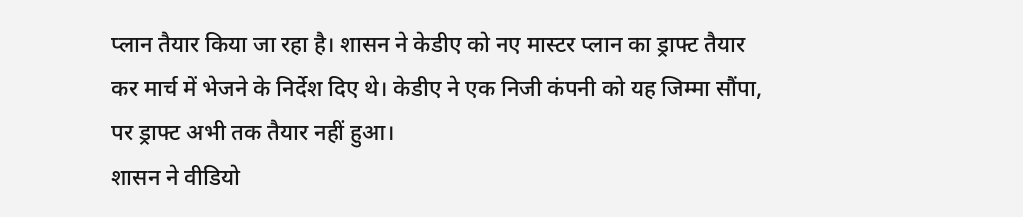प्लान तैयार किया जा रहा है। शासन ने केडीए को नए मास्टर प्लान का ड्राफ्ट तैयार कर मार्च में भेजने के निर्देश दिए थे। केडीए ने एक निजी कंपनी को यह जिम्मा सौंपा, पर ड्राफ्ट अभी तक तैयार नहीं हुआ।
शासन ने वीडियो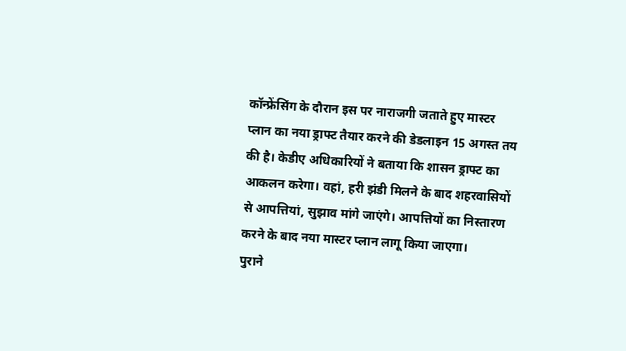कॉन्फ्रेंसिंग के दौरान इस पर नाराजगी जताते हुए मास्टर प्लान का नया ड्राफ्ट तैयार करने की डेडलाइन 15 अगस्त तय की है। केडीए अधिकारियों ने बताया कि शासन ड्राफ्ट का आकलन करेगा। वहां, हरी झंडी मिलने के बाद शहरवासियों से आपत्तियां, सुझाव मांगे जाएंगे। आपत्तियों का निस्तारण करने के बाद नया मास्टर प्लान लागू किया जाएगा।
पुराने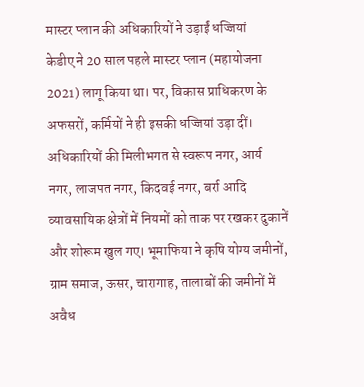मास्टर प्लान की अधिकारियों ने उड़ाईं धज्जियां
केडीए ने 20 साल पहले मास्टर प्लान (महायोजना 2021) लागू किया था। पर, विकास प्राधिकरण के अफसरों, कर्मियों ने ही इसकी धज्जियां उड़ा दीं। अधिकारियों की मिलीभगत से स्वरूप नगर, आर्य नगर, लाजपत नगर, किदवई नगर, बर्रा आदि व्यावसायिक क्षेत्रों में नियमों को ताक पर रखकर दुकानें और शोरूम खुल गए। भूमाफिया ने कृषि योग्य जमीनों, ग्राम समाज, ऊसर, चारागाह, तालाबों की जमीनों में अवैध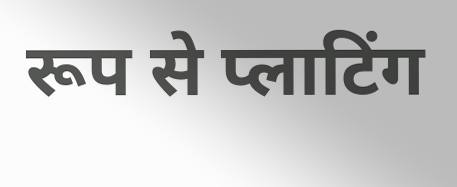रूप से प्लाटिंग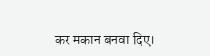कर मकान बनवा दिए।